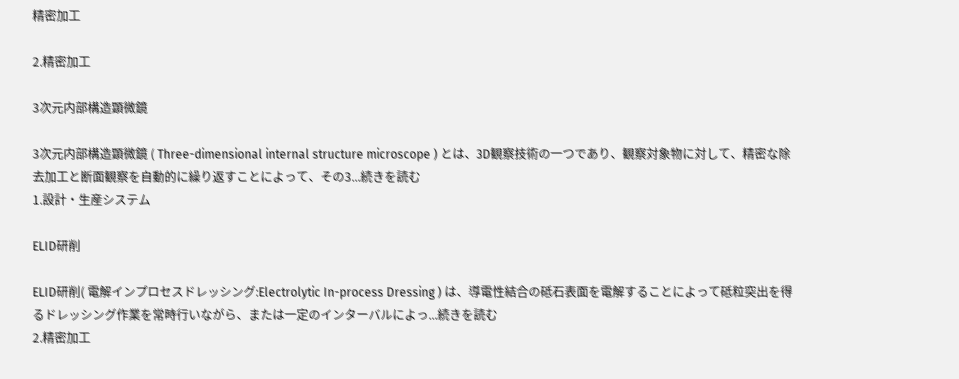精密加工

2.精密加工

3次元内部構造顕微鏡

3次元内部構造顕微鏡 ( Three-dimensional internal structure microscope ) とは、3D観察技術の一つであり、観察対象物に対して、精密な除去加工と断面観察を自動的に繰り返すことによって、その3...続きを読む
1.設計・生産システム

ELID研削

ELID研削( 電解インプロセスドレッシング:Electrolytic In-process Dressing ) は、導電性結合の砥石表面を電解することによって砥粒突出を得るドレッシング作業を常時行いながら、または一定のインターバルによっ...続きを読む
2.精密加工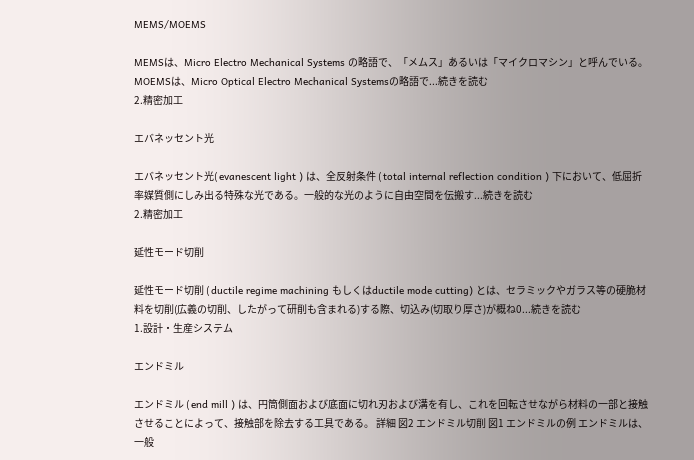MEMS/MOEMS

MEMSは、Micro Electro Mechanical Systems の略語で、「メムス」あるいは「マイクロマシン」と呼んでいる。MOEMSは、Micro Optical Electro Mechanical Systemsの略語で...続きを読む
2.精密加工

エバネッセント光

エバネッセント光( evanescent light ) は、全反射条件 ( total internal reflection condition ) 下において、低屈折率媒質側にしみ出る特殊な光である。一般的な光のように自由空間を伝搬す...続きを読む
2.精密加工

延性モード切削

延性モード切削 ( ductile regime machining もしくはductile mode cutting) とは、セラミックやガラス等の硬脆材料を切削(広義の切削、したがって研削も含まれる)する際、切込み(切取り厚さ)が概ね0...続きを読む
1.設計・生産システム

エンドミル

エンドミル ( end mill ) は、円筒側面および底面に切れ刃および溝を有し、これを回転させながら材料の一部と接触させることによって、接触部を除去する工具である。 詳細 図2 エンドミル切削 図1 エンドミルの例 エンドミルは、一般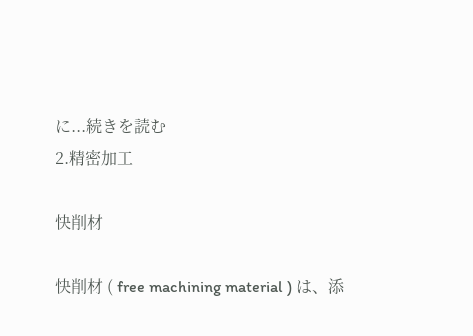に...続きを読む
2.精密加工

快削材

快削材 ( free machining material ) は、添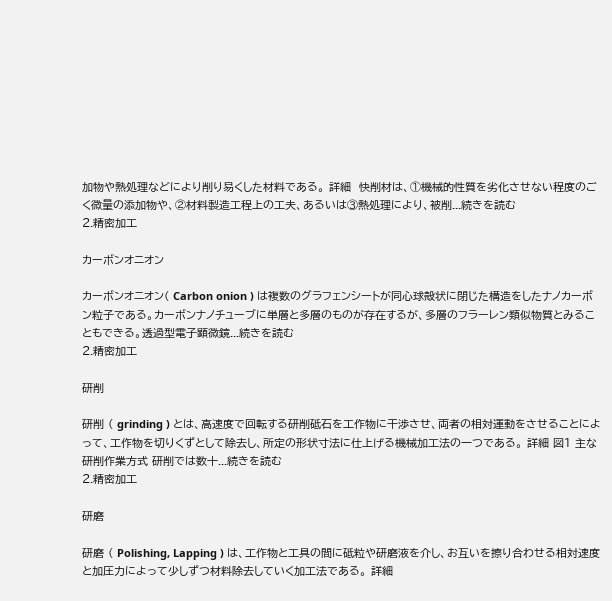加物や熱処理などにより削り易くした材料である。 詳細  快削材は、①機械的性質を劣化させない程度のごく微量の添加物や、②材料製造工程上の工夫、あるいは③熱処理により、被削...続きを読む
2.精密加工

カーボンオニオン

カーボンオニオン( Carbon onion ) は複数のグラフェンシートが同心球殻状に閉じた構造をしたナノカーボン粒子である。カーボンナノチューブに単層と多層のものが存在するが、多層のフラーレン類似物質とみることもできる。透過型電子顕微鏡...続きを読む
2.精密加工

研削

研削 ( grinding ) とは、高速度で回転する研削砥石を工作物に干渉させ、両者の相対運動をさせることによって、工作物を切りくずとして除去し、所定の形状寸法に仕上げる機械加工法の一つである。 詳細 図1 主な研削作業方式 研削では数十...続きを読む
2.精密加工

研磨

研磨 ( Polishing, Lapping ) は、工作物と工具の間に砥粒や研磨液を介し、お互いを擦り合わせる相対速度と加圧力によって少しずつ材料除去していく加工法である。 詳細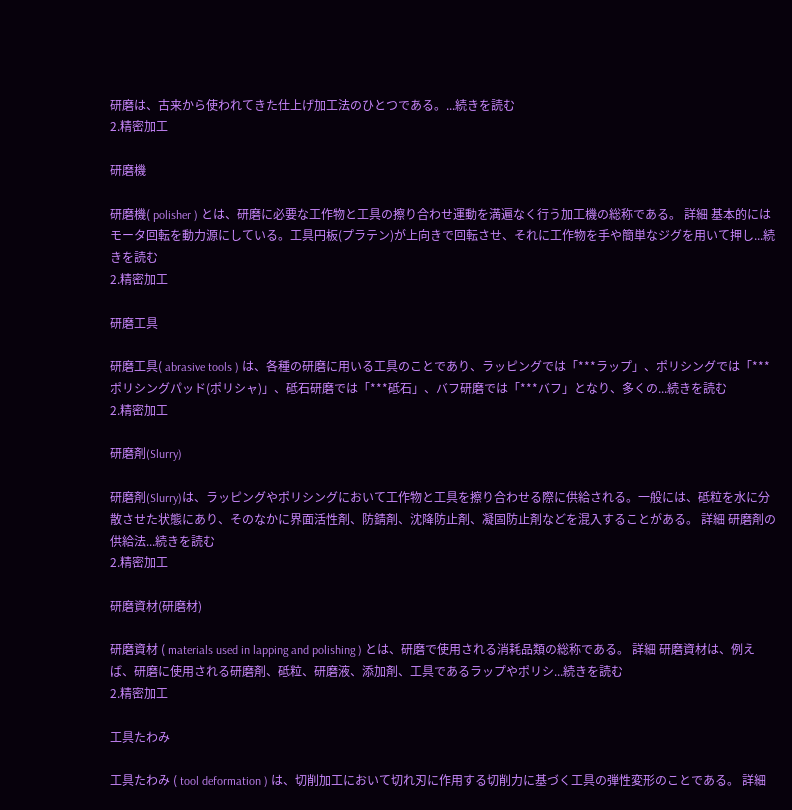研磨は、古来から使われてきた仕上げ加工法のひとつである。...続きを読む
2.精密加工

研磨機

研磨機( polisher ) とは、研磨に必要な工作物と工具の擦り合わせ運動を満遍なく行う加工機の総称である。 詳細 基本的にはモータ回転を動力源にしている。工具円板(プラテン)が上向きで回転させ、それに工作物を手や簡単なジグを用いて押し...続きを読む
2.精密加工

研磨工具

研磨工具( abrasive tools ) は、各種の研磨に用いる工具のことであり、ラッピングでは「***ラップ」、ポリシングでは「***ポリシングパッド(ポリシャ)」、砥石研磨では「***砥石」、バフ研磨では「***バフ」となり、多くの...続きを読む
2.精密加工

研磨剤(Slurry)

研磨剤(Slurry)は、ラッピングやポリシングにおいて工作物と工具を擦り合わせる際に供給される。一般には、砥粒を水に分散させた状態にあり、そのなかに界面活性剤、防錆剤、沈降防止剤、凝固防止剤などを混入することがある。 詳細 研磨剤の供給法...続きを読む
2.精密加工

研磨資材(研磨材)

研磨資材 ( materials used in lapping and polishing ) とは、研磨で使用される消耗品類の総称である。 詳細 研磨資材は、例えば、研磨に使用される研磨剤、砥粒、研磨液、添加剤、工具であるラップやポリシ...続きを読む
2.精密加工

工具たわみ

工具たわみ ( tool deformation ) は、切削加工において切れ刃に作用する切削力に基づく工具の弾性変形のことである。 詳細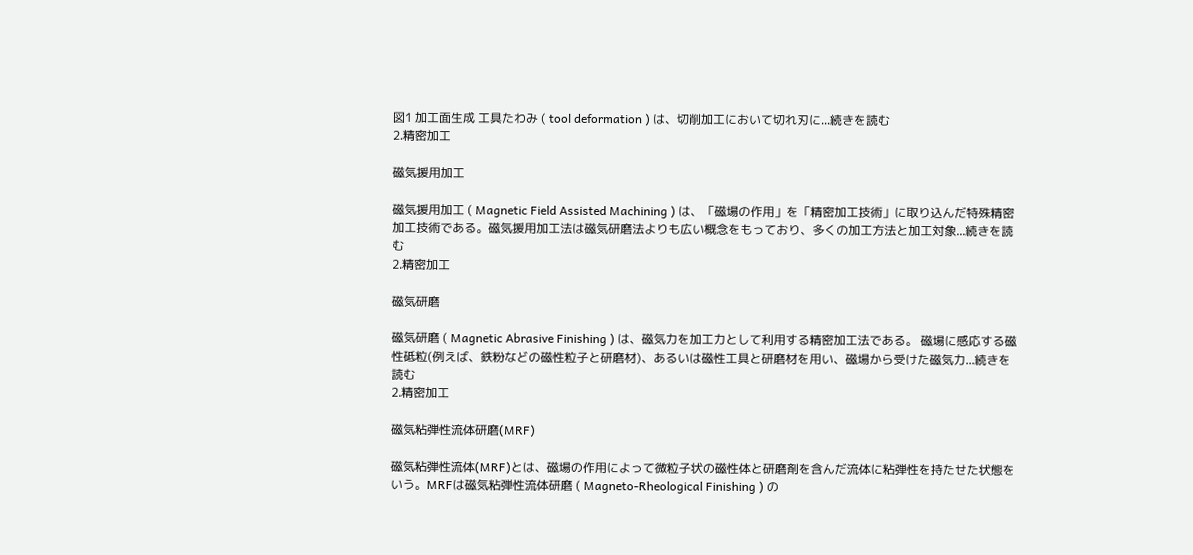図1 加工面生成 工具たわみ ( tool deformation ) は、切削加工において切れ刃に...続きを読む
2.精密加工

磁気援用加工

磁気援用加工 ( Magnetic Field Assisted Machining ) は、「磁場の作用」を「精密加工技術」に取り込んだ特殊精密加工技術である。磁気援用加工法は磁気研磨法よりも広い概念をもっており、多くの加工方法と加工対象...続きを読む
2.精密加工

磁気研磨

磁気研磨 ( Magnetic Abrasive Finishing ) は、磁気力を加工力として利用する精密加工法である。 磁場に感応する磁性砥粒(例えば、鉄粉などの磁性粒子と研磨材)、あるいは磁性工具と研磨材を用い、磁場から受けた磁気力...続きを読む
2.精密加工

磁気粘弾性流体研磨(MRF)

磁気粘弾性流体(MRF)とは、磁場の作用によって微粒子状の磁性体と研磨剤を含んだ流体に粘弾性を持たせた状態をいう。MRFは磁気粘弾性流体研磨 ( Magneto-Rheological Finishing ) の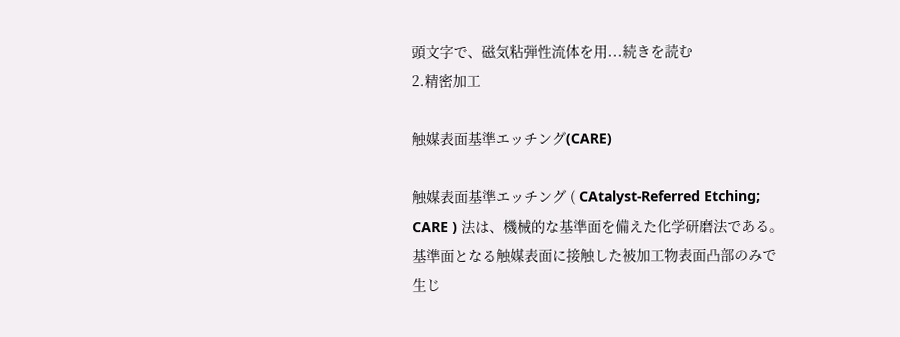頭文字で、磁気粘弾性流体を用...続きを読む
2.精密加工

触媒表面基準エッチング(CARE)

触媒表面基準エッチング ( CAtalyst-Referred Etching; CARE ) 法は、機械的な基準面を備えた化学研磨法である。基準面となる触媒表面に接触した被加工物表面凸部のみで生じ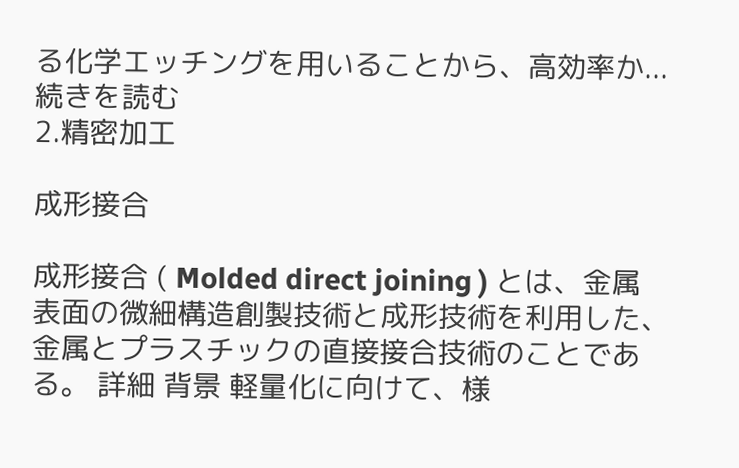る化学エッチングを用いることから、高効率か...続きを読む
2.精密加工

成形接合

成形接合 ( Molded direct joining ) とは、金属表面の微細構造創製技術と成形技術を利用した、金属とプラスチックの直接接合技術のことである。 詳細 背景 軽量化に向けて、様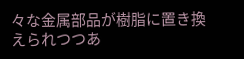々な金属部品が樹脂に置き換えられつつあ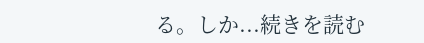る。しか...続きを読む